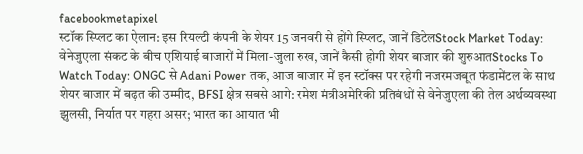facebookmetapixel
स्टॉक स्प्लिट का ऐलान: इस रियल्टी कंपनी के शेयर 15 जनवरी से होंगे स्प्लिट, जानें डिटेलStock Market Today: वेनेजुएला संकट के बीच एशियाई बाजारों में मिला-जुला रुख, जानें कैसी होगी शेयर बाजार की शुरुआतStocks To Watch Today: ONGC से Adani Power तक, आज बाजार में इन स्टॉक्स पर रहेगी नजरमजबूत फंडामेंटल के साथ शेयर बाजार में बढ़त की उम्मीद, BFSI क्षेत्र सबसे आगे: रमेश मंत्रीअमेरिकी प्रतिबंधों से वेनेजुएला की तेल अर्थव्यवस्था झुलसी, निर्यात पर गहरा असर; भारत का आयात भी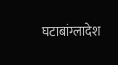घटाबांग्लादेश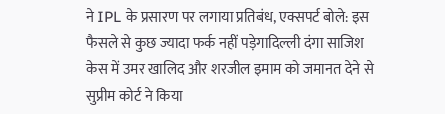ने IPL के प्रसारण पर लगाया प्रतिबंध, एक्सपर्ट बोले: इस फैसले से कुछ ज्यादा फर्क नहीं पड़ेगादिल्ली दंगा साजिश केस में उमर खालिद और शरजील इमाम को जमानत देने से सुप्रीम कोर्ट ने किया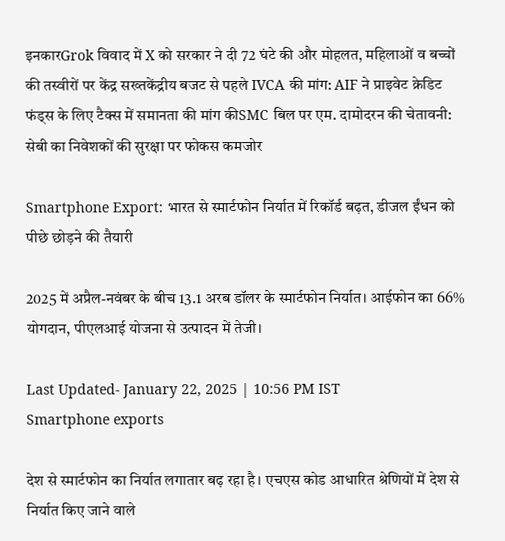इनकारGrok विवाद में X को सरकार ने दी 72 घंटे की और मोहलत, महिलाओं व बच्चों की तस्वीरों पर केंद्र सख्तकेंद्रीय बजट से पहले IVCA की मांग: AIF ने प्राइवेट क्रेडिट फंड्स के लिए टैक्स में समानता की मांग कीSMC बिल पर एम. दामोदरन की चेतावनी: सेबी का निवेशकों की सुरक्षा पर फोकस कमजोर

Smartphone Export: भारत से स्मार्टफोन निर्यात में रिकॉर्ड बढ़त, डीजल ईंधन को पीछे छोड़ने की तैयारी

2025 में अप्रैल-नवंबर के बीच 13.1 अरब डॉलर के स्मार्टफोन निर्यात। आईफोन का 66% योगदान, पीएलआई योजना से उत्पादन में तेजी।

Last Updated- January 22, 2025 | 10:56 PM IST
Smartphone exports

देश से स्मार्टफोन का निर्यात लगातार बढ़ रहा है। एचएस कोड आधारित श्रेणियों में देश से निर्यात किए जाने वाले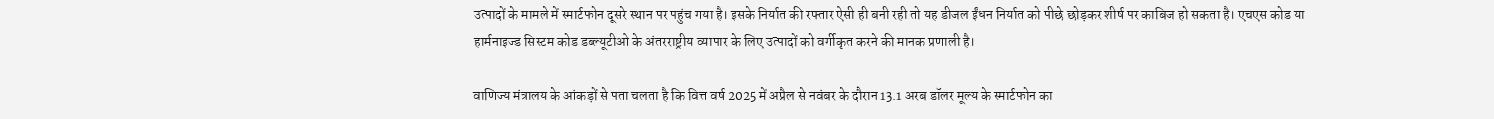उत्पादों के मामले में स्मार्टफोन दूसरे स्थान पर पहुंच गया है। इसके निर्यात की रफ्तार ऐसी ही बनी रही तो यह डीजल ईंधन निर्यात को पीछे छोड़कर शीर्ष पर काबिज हो सकता है। एचएस कोड या हार्मनाइज्ड सिस्टम कोड डब्ल्यूटीओ के अंतरराष्ट्रीय व्यापार के लिए उत्पादों को वर्गीकृत करने की मानक प्रणाली है।

वाणिज्य मंत्रालय के आंकड़ों से पता चलता है कि वित्त वर्ष 2025 में अप्रैल से नवंबर के दौरान 13.1 अरब डॉलर मूल्य के स्मार्टफोन का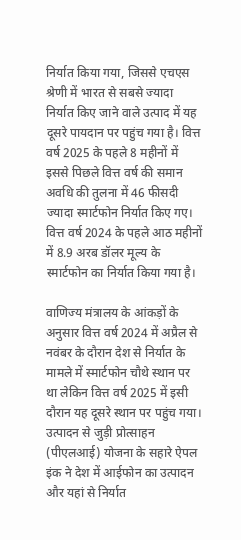निर्यात किया गया, जिससे एचएस श्रेणी में भारत से सबसे ज्यादा निर्यात किए जाने वाले उत्पाद में यह दूसरे पायदान पर पहुंच गया है। वित्त वर्ष 2025 के पहले 8 महीनों में इससे पिछले वित्त वर्ष की समान अवधि की तुलना में 46 फीसदी ज्यादा स्मार्टफोन निर्यात किए गए। वित्त वर्ष 2024 के पहले आठ महीनों में 8.9 अरब डॉलर मूल्य के स्मार्टफोन का निर्यात किया गया है।

वाणिज्य मंत्रालय के आंकड़ों के अनुसार वित्त वर्ष 2024 में अप्रैल से नवंबर के दौरान देश से निर्यात के मामले में स्मार्टफोन चौथे स्थान पर था लेकिन वित्त वर्ष 2025 में इसी दौरान यह दूसरे स्थान पर पहुंच गया। उत्पादन से जुड़ी प्रोत्साहन (पीएलआई) योजना के सहारे ऐपल इंक ने देश में आईफोन का उत्पादन और यहां से निर्यात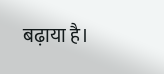बढ़ाया है।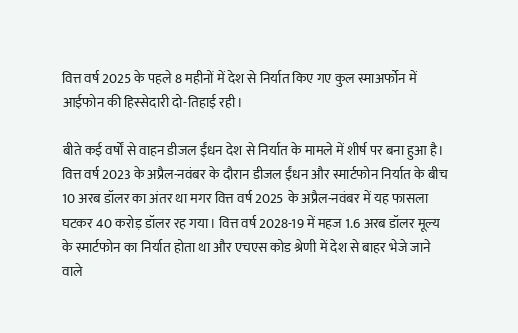वित्त वर्ष 2025 के पहले 8 महीनों में देश से निर्यात किए गए कुल स्माअर्फोन में आईफोन की हिस्सेदारी दो-तिहाई रही।

बीते कई वर्षों से वाहन डीजल ईंधन देश से निर्यात के मामले में शीर्ष पर बना हुआ है। वित्त वर्ष 2023 के अप्रैल-नवंबर के दौरान डीजल ईंधन और स्मार्टफोन निर्यात के बीच 10 अरब डॉलर का अंतर था मगर वित्त वर्ष 2025 के अप्रैल-नवंबर में यह फासला घटकर 40 करोड़ डॉलर रह गया। वित्त वर्ष 2028-19 में महज 1.6 अरब डॉलर मूल्य के स्मार्टफोन का निर्यात होता था और एचएस कोड श्रेणी में देश से बाहर भेजे जाने वाले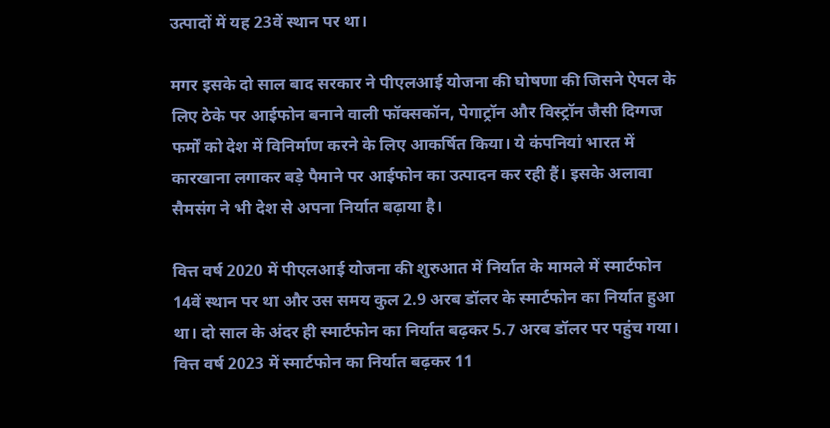उत्पादों में यह 23वें स्थान पर था।

मगर इसके दो साल बाद सरकार ने पीएलआई योजना की घोषणा की जिसने ऐपल के लिए ठेके पर आईफोन बनाने वाली फॉक्सकॉन, पेगाट्रॉन और विस्ट्रॉन जैसी दिग्गज फर्मों को देश में विनिर्माण करने के लिए आकर्षित किया। ये कंपनियां भारत में कारखाना लगाकर बड़े पैमाने पर आईफोन का उत्पादन कर रही हैं। इसके अलावा सैमसंग ने भी देश से अपना निर्यात बढ़ाया है।

वित्त वर्ष 2020 में पीएलआई योजना की शुरुआत में निर्यात के मामले में स्मार्टफोन 14वें स्थान पर था और उस समय कुल 2.9 अरब डॉलर के स्मार्टफोन का निर्यात हुआ था। दो साल के अंदर ही स्मार्टफोन का निर्यात बढ़कर 5.7 अरब डॉलर पर पहुंच गया। वित्त वर्ष 2023 में स्मार्टफोन का निर्यात बढ़कर 11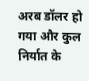अरब डॉलर हो गया और कुल निर्यात के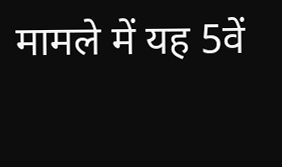मामले में यह 5वें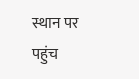स्थान पर पहुंच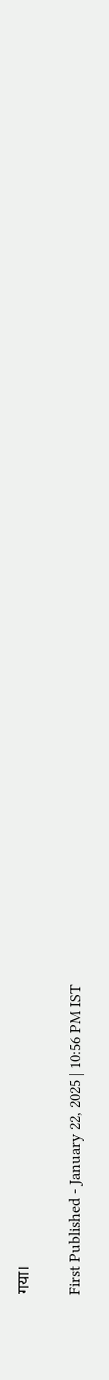गया।

First Published - January 22, 2025 | 10:56 PM IST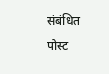संबंधित पोस्ट